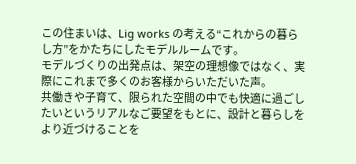この住まいは、Lig works の考える“これからの暮らし方”をかたちにしたモデルルームです。
モデルづくりの出発点は、架空の理想像ではなく、実際にこれまで多くのお客様からいただいた声。
共働きや子育て、限られた空間の中でも快適に過ごしたいというリアルなご要望をもとに、設計と暮らしをより近づけることを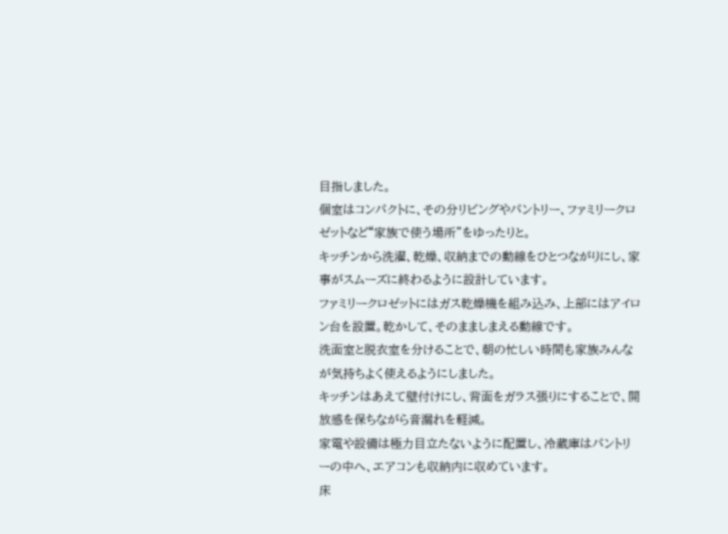目指しました。
個室はコンパクトに、その分リビングやパントリー、ファミリークロゼットなど“家族で使う場所”をゆったりと。
キッチンから洗濯、乾燥、収納までの動線をひとつながりにし、家事がスムーズに終わるように設計しています。
ファミリークロゼットにはガス乾燥機を組み込み、上部にはアイロン台を設置。乾かして、そのまましまえる動線です。
洗面室と脱衣室を分けることで、朝の忙しい時間も家族みんなが気持ちよく使えるようにしました。
キッチンはあえて壁付けにし、背面をガラス張りにすることで、開放感を保ちながら音漏れを軽減。
家電や設備は極力目立たないように配置し、冷蔵庫はパントリーの中へ、エアコンも収納内に収めています。
床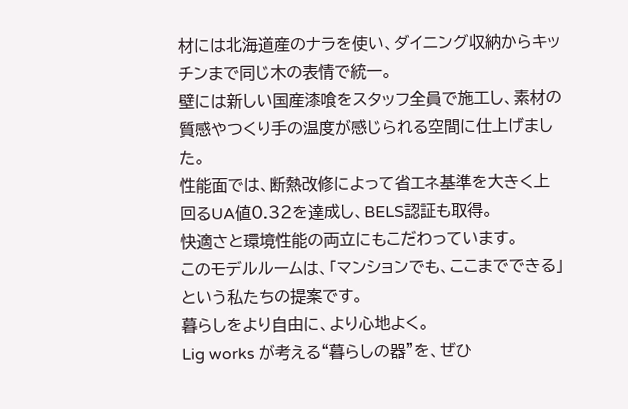材には北海道産のナラを使い、ダイニング収納からキッチンまで同じ木の表情で統一。
壁には新しい国産漆喰をスタッフ全員で施工し、素材の質感やつくり手の温度が感じられる空間に仕上げました。
性能面では、断熱改修によって省エネ基準を大きく上回るUA値0.32を達成し、BELS認証も取得。
快適さと環境性能の両立にもこだわっています。
このモデルルームは、「マンションでも、ここまでできる」という私たちの提案です。
暮らしをより自由に、より心地よく。
Lig works が考える“暮らしの器”を、ぜひ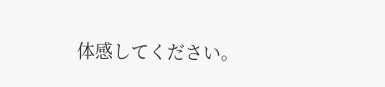体感してください。